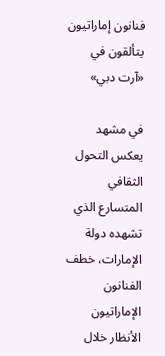فنانون إماراتيون يتألقون في «آرت دبي»

في مشهد يعكس التحول الثقافي المتسارع الذي تشهده دولة الإمارات، خطف الفنانون الإماراتيون الأنظار خلال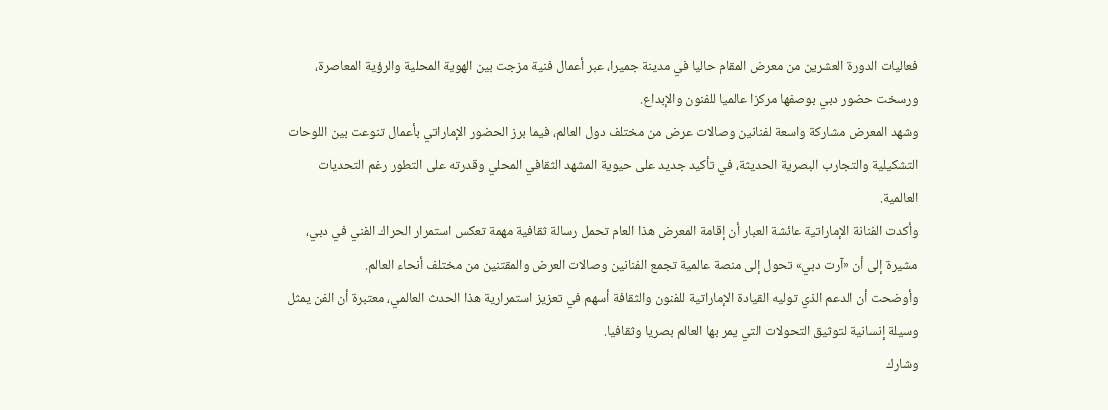فعاليات الدورة العشرين من معرض المقام حاليا في مدينة جميرا، عبر أعمال فنية مزجت بين الهوية المحلية والرؤية المعاصرة، ورسخت حضور دبي بوصفها مركزا عالميا للفنون والإبداع.
وشهد المعرض مشاركة واسعة لفنانين وصالات عرض من مختلف دول العالم، فيما برز الحضور الإماراتي بأعمال تنوعت بين اللوحات التشكيلية والتجارب البصرية الحديثة، في تأكيد جديد على حيوية المشهد الثقافي المحلي وقدرته على التطور رغم التحديات العالمية.
وأكدت الفنانة الإماراتية عائشة العبار أن إقامة المعرض هذا العام تحمل رسالة ثقافية مهمة تعكس استمرار الحراك الفني في دبي، مشيرة إلى أن «آرت دبي» تحول إلى منصة عالمية تجمع الفنانين وصالات العرض والمقتنين من مختلف أنحاء العالم.
وأوضحت أن الدعم الذي توليه القيادة الإماراتية للفنون والثقافة أسهم في تعزيز استمرارية هذا الحدث العالمي، معتبرة أن الفن يمثل وسيلة إنسانية لتوثيق التحولات التي يمر بها العالم بصريا وثقافيا.
وشارك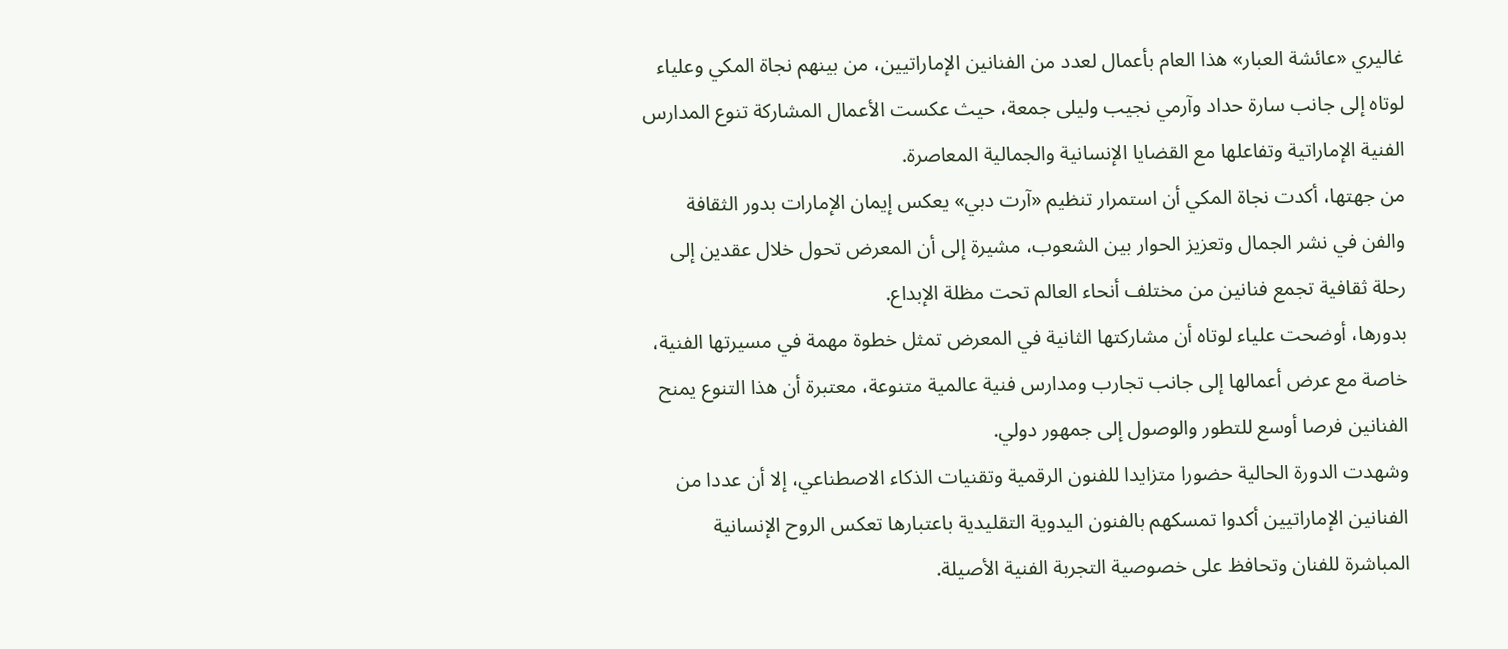غاليري «عائشة العبار» هذا العام بأعمال لعدد من الفنانين الإماراتيين، من بينهم نجاة المكي وعلياء لوتاه إلى جانب سارة حداد وآرمي نجيب وليلى جمعة، حيث عكست الأعمال المشاركة تنوع المدارس الفنية الإماراتية وتفاعلها مع القضايا الإنسانية والجمالية المعاصرة.
من جهتها، أكدت نجاة المكي أن استمرار تنظيم «آرت دبي» يعكس إيمان الإمارات بدور الثقافة والفن في نشر الجمال وتعزيز الحوار بين الشعوب، مشيرة إلى أن المعرض تحول خلال عقدين إلى رحلة ثقافية تجمع فنانين من مختلف أنحاء العالم تحت مظلة الإبداع.
بدورها، أوضحت علياء لوتاه أن مشاركتها الثانية في المعرض تمثل خطوة مهمة في مسيرتها الفنية، خاصة مع عرض أعمالها إلى جانب تجارب ومدارس فنية عالمية متنوعة، معتبرة أن هذا التنوع يمنح الفنانين فرصا أوسع للتطور والوصول إلى جمهور دولي.
وشهدت الدورة الحالية حضورا متزايدا للفنون الرقمية وتقنيات الذكاء الاصطناعي، إلا أن عددا من الفنانين الإماراتيين أكدوا تمسكهم بالفنون اليدوية التقليدية باعتبارها تعكس الروح الإنسانية المباشرة للفنان وتحافظ على خصوصية التجربة الفنية الأصيلة.